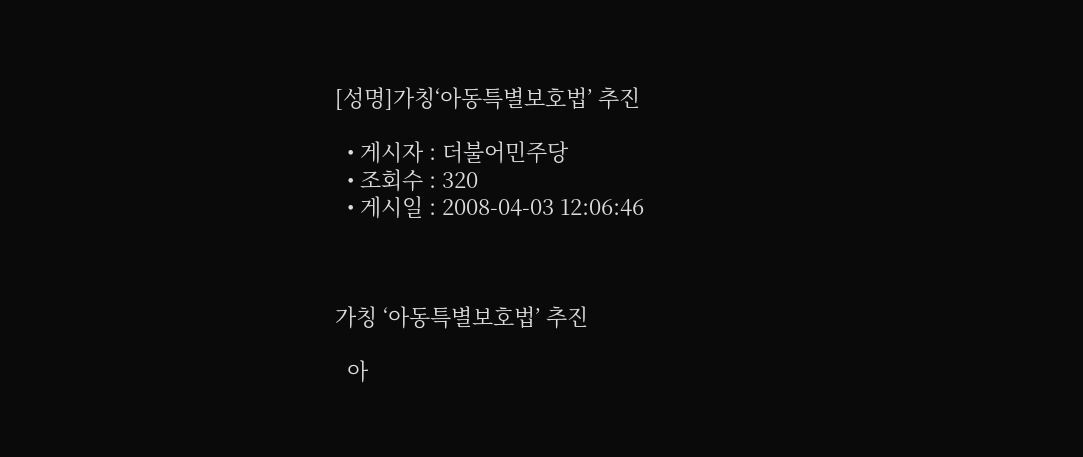[성명]가칭‘아동특별보호법’ 추진

  • 게시자 : 더불어민주당
  • 조회수 : 320
  • 게시일 : 2008-04-03 12:06:46



가칭 ‘아동특별보호법’ 추진

  아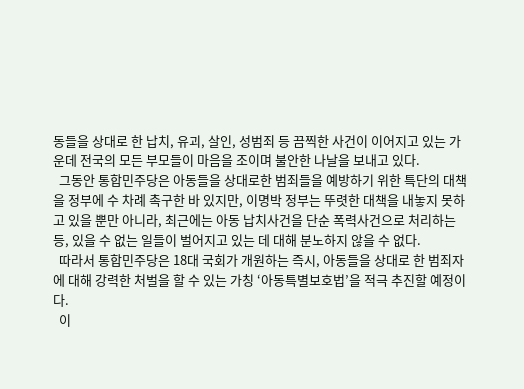동들을 상대로 한 납치, 유괴, 살인, 성범죄 등 끔찍한 사건이 이어지고 있는 가운데 전국의 모든 부모들이 마음을 조이며 불안한 나날을 보내고 있다.
  그동안 통합민주당은 아동들을 상대로한 범죄들을 예방하기 위한 특단의 대책을 정부에 수 차례 촉구한 바 있지만, 이명박 정부는 뚜렷한 대책을 내놓지 못하고 있을 뿐만 아니라, 최근에는 아동 납치사건을 단순 폭력사건으로 처리하는 등, 있을 수 없는 일들이 벌어지고 있는 데 대해 분노하지 않을 수 없다.
  따라서 통합민주당은 18대 국회가 개원하는 즉시, 아동들을 상대로 한 범죄자에 대해 강력한 처벌을 할 수 있는 가칭 ‘아동특별보호법’을 적극 추진할 예정이다.
  이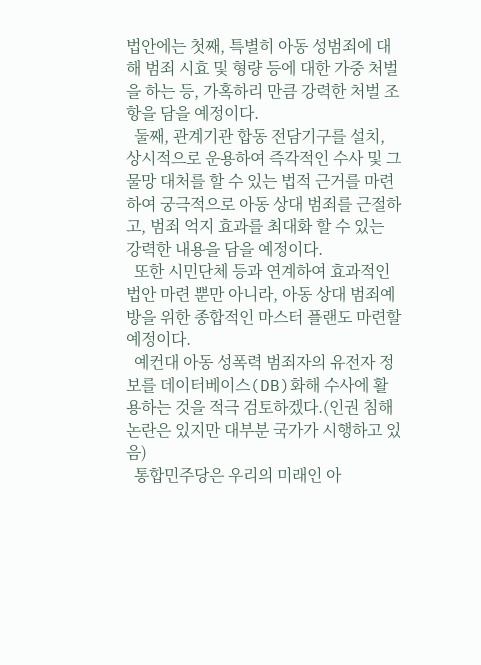법안에는 첫째, 특별히 아동 성범죄에 대해 범죄 시효 및 형량 등에 대한 가중 처벌을 하는 등, 가혹하리 만큼 강력한 처벌 조항을 담을 예정이다.
  둘째, 관계기관 합동 전담기구를 설치, 상시적으로 운용하여 즉각적인 수사 및 그물망 대처를 할 수 있는 법적 근거를 마련하여 궁극적으로 아동 상대 범죄를 근절하고, 범죄 억지 효과를 최대화 할 수 있는 강력한 내용을 담을 예정이다.
  또한 시민단체 등과 연계하여 효과적인 법안 마련 뿐만 아니라, 아동 상대 범죄예방을 위한 종합적인 마스터 플랜도 마련할 예정이다.
  예컨대 아동 성폭력 범죄자의 유전자 정보를 데이터베이스(DB)화해 수사에 활용하는 것을 적극 검토하겠다.(인권 침해 논란은 있지만 대부분 국가가 시행하고 있음)
  통합민주당은 우리의 미래인 아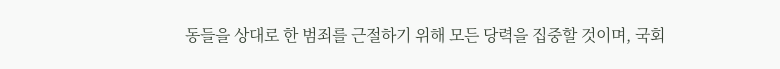동들을 상대로 한 범죄를 근절하기 위해 모든 당력을 집중할 것이며, 국회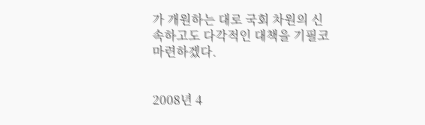가 개원하는 대로 국회 차원의 신속하고도 다각적인 대책을 기필코 마련하겠다.


2008년 4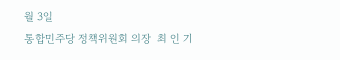월 3일
통합민주당 정책위원회 의장  최 인 기